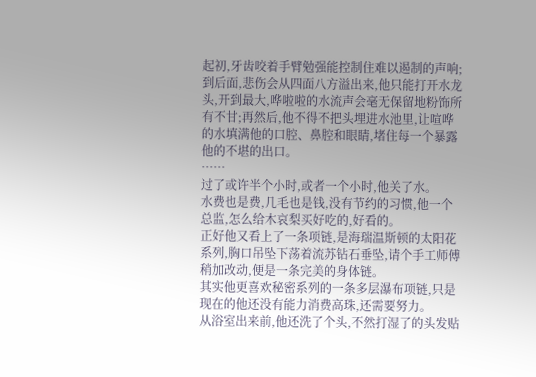起初,牙齿咬着手臂勉强能控制住难以遏制的声响;到后面,悲伤会从四面八方溢出来,他只能打开水龙头,开到最大,哗啦啦的水流声会毫无保留地粉饰所有不甘;再然后,他不得不把头埋进水池里,让喧哗的水填满他的口腔、鼻腔和眼睛,堵住每一个暴露他的不堪的出口。
……
过了或许半个小时,或者一个小时,他关了水。
水费也是费,几毛也是钱,没有节约的习惯,他一个总监,怎么给木哀梨买好吃的,好看的。
正好他又看上了一条项链,是海瑞温斯顿的太阳花系列,胸口吊坠下荡着流苏钻石垂坠,请个手工师傅稍加改动,便是一条完美的身体链。
其实他更喜欢秘密系列的一条多层瀑布项链,只是现在的他还没有能力消费高珠,还需要努力。
从浴室出来前,他还洗了个头,不然打湿了的头发贴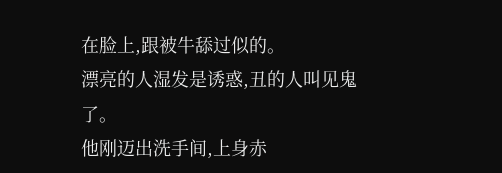在脸上,跟被牛舔过似的。
漂亮的人湿发是诱惑,丑的人叫见鬼了。
他刚迈出洗手间,上身赤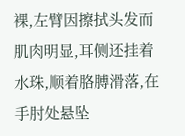裸,左臂因擦拭头发而肌肉明显,耳侧还挂着水珠,顺着胳膊滑落,在手肘处悬坠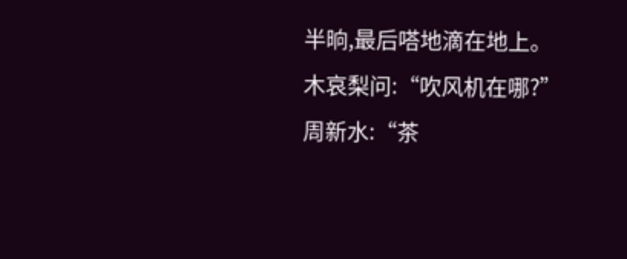半晌,最后嗒地滴在地上。
木哀梨问:“吹风机在哪?”
周新水:“茶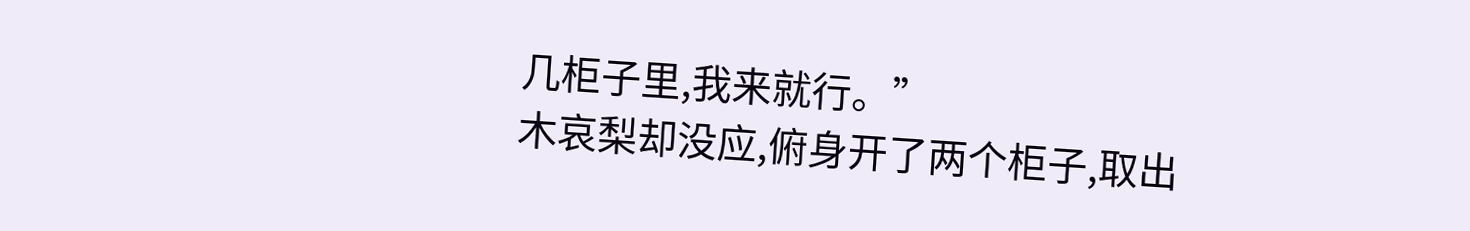几柜子里,我来就行。”
木哀梨却没应,俯身开了两个柜子,取出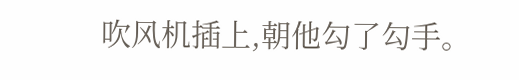吹风机插上,朝他勾了勾手。